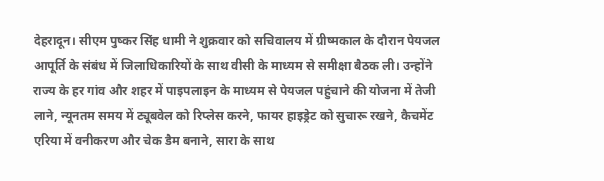देहरादून। सीएम पुष्कर सिंह धामी ने शुक्रवार को सचिवालय में ग्रीष्मकाल के दौरान पेयजल आपूर्ति के संबंध में जिलाधिकारियों के साथ वीसी के माध्यम से समीक्षा बैठक ली। उन्होंने राज्य के हर गांव और शहर में पाइपलाइन के माध्यम से पेयजल पहुंचाने की योजना में तेजी लाने, न्यूनतम समय में ट्यूबवेल को रिप्लेस करने, फायर हाइड्रेट को सुचारू रखने, कैचमेंट एरिया में वनीकरण और चेक डैम बनाने, सारा के साथ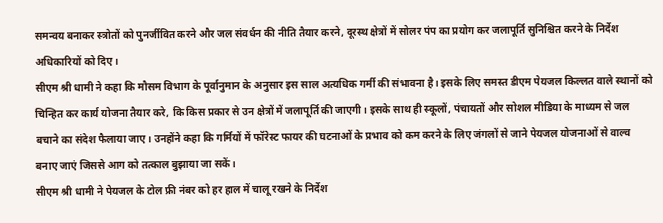समन्वय बनाकर स्त्रोतों को पुनर्जीवित करने और जल संवर्धन की नीति तैयार करने, दूरस्थ क्षेत्रों में सोलर पंप का प्रयोग कर जलापूर्ति सुनिश्चित करने के निर्देश अधिकारियों को दिए।
सीएम श्री धामी ने कहा कि मौसम विभाग के पूर्वानुमान के अनुसार इस साल अत्यधिक गर्मी की संभावना है। इसके लिए समस्त डीएम पेयजल किल्लत वाले स्थानों को चिन्हित कर कार्य योजना तैयार करे, कि किस प्रकार से उन क्षेत्रों में जलापूर्ति की जाएगी। इसके साथ ही स्कूलों, पंचायतों और सोशल मीडिया के माध्यम से जल बचाने का संदेश फैलाया जाए। उनहोंने कहा कि गर्मियों में फॉरेस्ट फायर की घटनाओं के प्रभाव को कम करने के लिए जंगलों से जाने पेयजल योजनाओं से वाल्व बनाए जाएं जिससे आग को तत्काल बुझाया जा सकें।
सीएम श्री धामी ने पेयजल के टोल फ्री नंबर को हर हाल में चालू रखने के निर्देश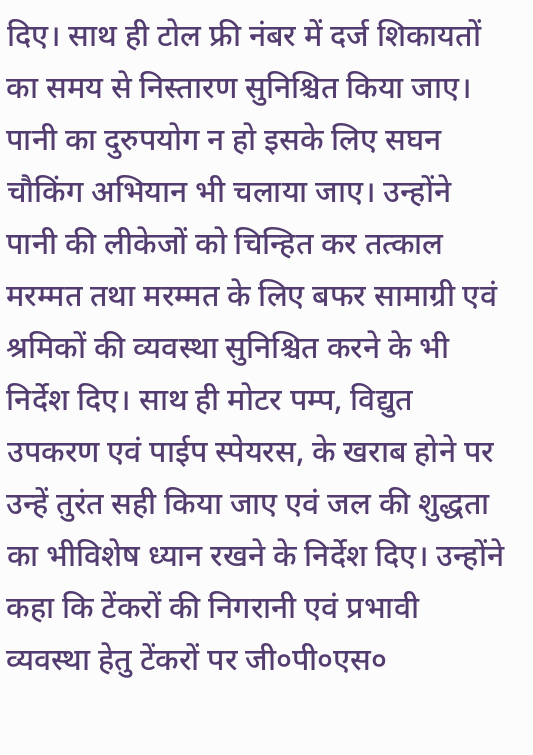दिए। साथ ही टोल फ्री नंबर में दर्ज शिकायतों का समय से निस्तारण सुनिश्चित किया जाए। पानी का दुरुपयोग न हो इसके लिए सघन चौकिंग अभियान भी चलाया जाए। उन्होंने पानी की लीकेजों को चिन्हित कर तत्काल मरम्मत तथा मरम्मत के लिए बफर सामाग्री एवं श्रमिकों की व्यवस्था सुनिश्चित करने के भी निर्देश दिए। साथ ही मोटर पम्प, विद्युत उपकरण एवं पाईप स्पेयरस, के खराब होने पर उन्हें तुरंत सही किया जाए एवं जल की शुद्धता का भीविशेष ध्यान रखने के निर्देश दिए। उन्होंने कहा कि टेंकरों की निगरानी एवं प्रभावी व्यवस्था हेतु टेंकरों पर जी०पी०एस०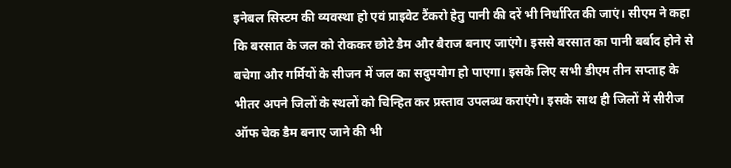इनेबल सिस्टम की व्यवस्था हो एवं प्राइवेट टैंकरो हेतु पानी की दरें भी निर्धारित की जाएं। सीएम ने कहा कि बरसात के जल को रोककर छोटे डैम और बैराज बनाए जाएंगे। इससे बरसात का पानी बर्बाद होने से बचेगा और गर्मियों के सीजन में जल का सदुपयोग हो पाएगा। इसके लिए सभी डीएम तीन सप्ताह के भीतर अपने जिलों के स्थलों को चिन्हित कर प्रस्ताव उपलब्ध कराएंगे। इसके साथ ही जिलों में सीरीज ऑफ चेक डैम बनाए जाने की भी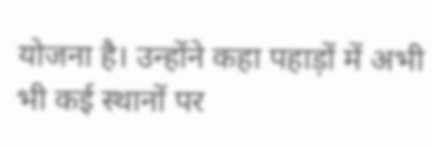योजना है। उन्होंने कहा पहाड़ों में अभी भी कई स्थानों पर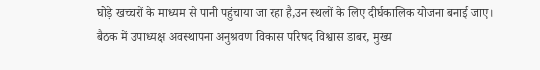घोड़े खच्चरों के माध्यम से पानी पहुंचाया जा रहा है,उन स्थलों के लिए दीर्घकालिक योजना बनाई जाए। बैठक में उपाध्यक्ष अवस्थापना अनुश्रवण विकास परिषद विश्वास डाबर, मुख्य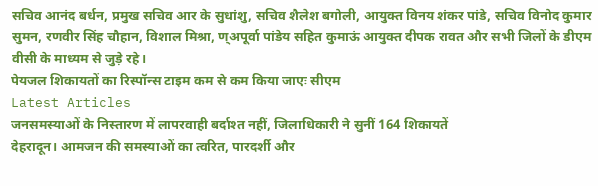सचिव आनंद बर्धन, प्रमुख सचिव आर के सुधांशु, सचिव शैलेश बगोली, आयुक्त विनय शंकर पांडे, सचिव विनोद कुमार सुमन, रणवीर सिंह चौहान, विशाल मिश्रा, ण्अपूर्वा पांडेय सहित कुमाऊं आयुक्त दीपक रावत और सभी जिलों के डीएम वीसी के माध्यम से जुड़े रहे।
पेयजल शिकायतों का रिस्पॉन्स टाइम कम से कम किया जाएः सीएम
Latest Articles
जनसमस्याओं के निस्तारण में लापरवाही बर्दाश्त नहीं, जिलाधिकारी ने सुनीं 164 शिकायतें
देहरादून। आमजन की समस्याओं का त्वरित, पारदर्शी और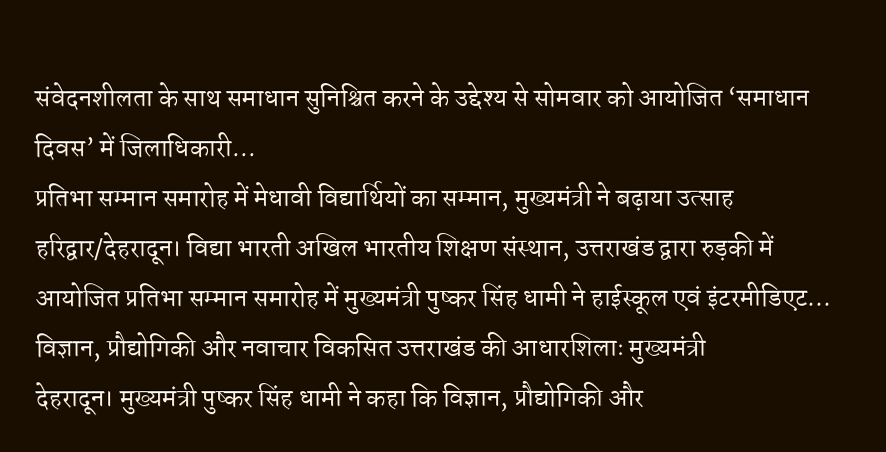संवेदनशीलता के साथ समाधान सुनिश्चित करने के उद्देश्य से सोमवार को आयोजित ‘समाधान दिवस’ में जिलाधिकारी...
प्रतिभा सम्मान समारोह में मेधावी विद्यार्थियों का सम्मान, मुख्यमंत्री ने बढ़ाया उत्साह
हरिद्वार/देहरादून। विद्या भारती अखिल भारतीय शिक्षण संस्थान, उत्तराखंड द्वारा रुड़की में आयोजित प्रतिभा सम्मान समारोह में मुख्यमंत्री पुष्कर सिंह धामी ने हाईस्कूल एवं इंटरमीडिएट...
विज्ञान, प्रौद्योगिकी और नवाचार विकसित उत्तराखंड की आधारशिलाः मुख्यमंत्री
देहरादून। मुख्यमंत्री पुष्कर सिंह धामी ने कहा कि विज्ञान, प्रौद्योगिकी और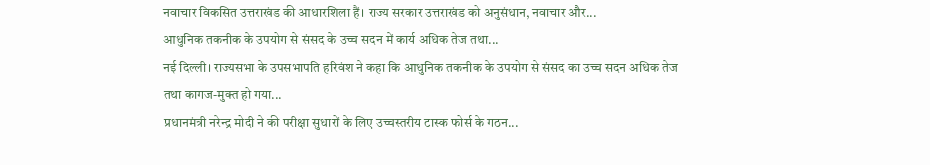नवाचार विकसित उत्तराखंड की आधारशिला हैं। राज्य सरकार उत्तराखंड को अनुसंधान, नवाचार और...
आधुनिक तकनीक के उपयोग से संसद के उच्च सदन में कार्य अधिक तेज तथा...
नई दिल्ली। राज्यसभा के उपसभापति हरिवंश ने कहा कि आधुनिक तकनीक के उपयोग से संसद का उच्च सदन अधिक तेज तथा कागज-मुक्त हो गया...
प्रधानमंत्री नरेन्द्र मोदी ने की परीक्षा सुधारों के लिए उच्चस्तरीय टास्क फोर्स के गठन...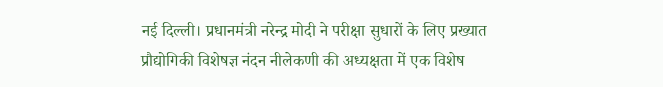नई दिल्ली। प्रधानमंत्री नरेन्द्र मोदी ने परीक्षा सुधारों के लिए प्रख्यात प्रौद्योगिकी विशेषज्ञ नंदन नीलेकणी की अध्यक्षता में एक विशेष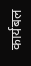कार्यबल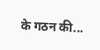के गठन की...